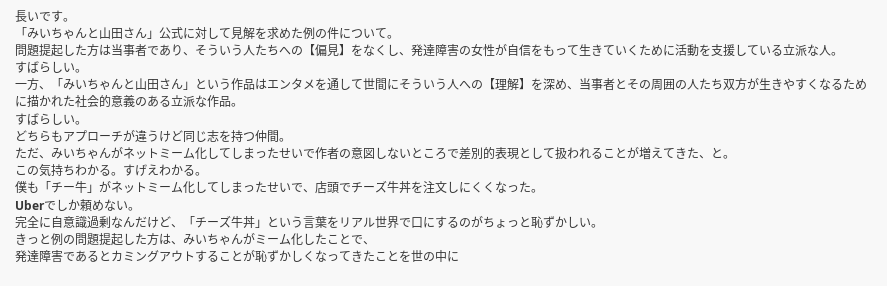長いです。
「みいちゃんと山田さん」公式に対して見解を求めた例の件について。
問題提起した方は当事者であり、そういう人たちへの【偏見】をなくし、発達障害の女性が自信をもって生きていくために活動を支援している立派な人。
すばらしい。
一方、「みいちゃんと山田さん」という作品はエンタメを通して世間にそういう人への【理解】を深め、当事者とその周囲の人たち双方が生きやすくなるために描かれた社会的意義のある立派な作品。
すばらしい。
どちらもアプローチが違うけど同じ志を持つ仲間。
ただ、みいちゃんがネットミーム化してしまったせいで作者の意図しないところで差別的表現として扱われることが増えてきた、と。
この気持ちわかる。すげえわかる。
僕も「チー牛」がネットミーム化してしまったせいで、店頭でチーズ牛丼を注文しにくくなった。
Uberでしか頼めない。
完全に自意識過剰なんだけど、「チーズ牛丼」という言葉をリアル世界で口にするのがちょっと恥ずかしい。
きっと例の問題提起した方は、みいちゃんがミーム化したことで、
発達障害であるとカミングアウトすることが恥ずかしくなってきたことを世の中に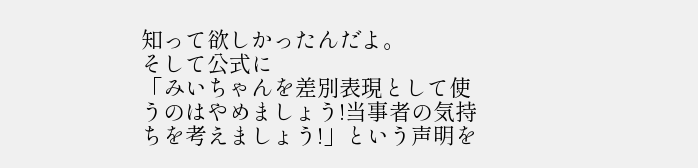知って欲しかったんだよ。
そして公式に
「みいちゃんを差別表現として使うのはやめましょう!当事者の気持ちを考えましょう!」という声明を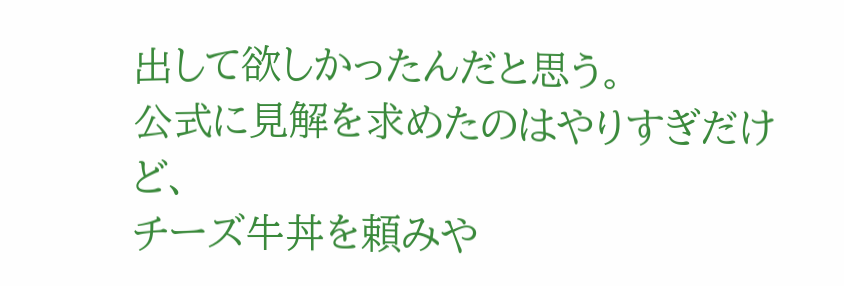出して欲しかったんだと思う。
公式に見解を求めたのはやりすぎだけど、
チーズ牛丼を頼みや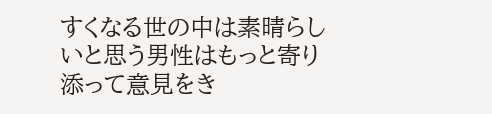すくなる世の中は素晴らしいと思う男性はもっと寄り添って意見をき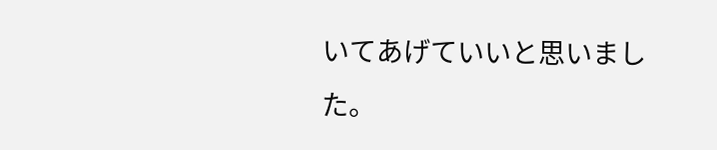いてあげていいと思いました。